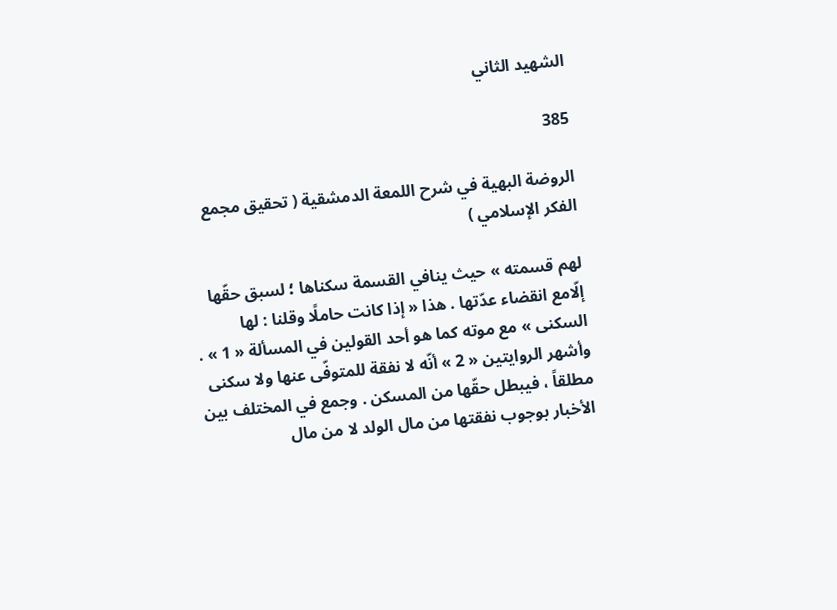الشهيد الثاني

385

الروضة البهية في شرح اللمعة الدمشقية ( تحقيق مجمع الفكر الإسلامي )

لهم قسمته » حيث ينافي القسمة سكناها ؛ لسبق حقّها إلّامع انقضاء عدّتها . هذا « إذا كانت حاملًا وقلنا : لها السكنى » مع موته كما هو أحد القولين في المسألة « 1 » . وأشهر الروايتين « 2 » أنّه لا نفقة للمتوفّى عنها ولا سكنى مطلقاً ، فيبطل حقّها من المسكن . وجمع في المختلف بين الأخبار بوجوب نفقتها من مال الولد لا من مال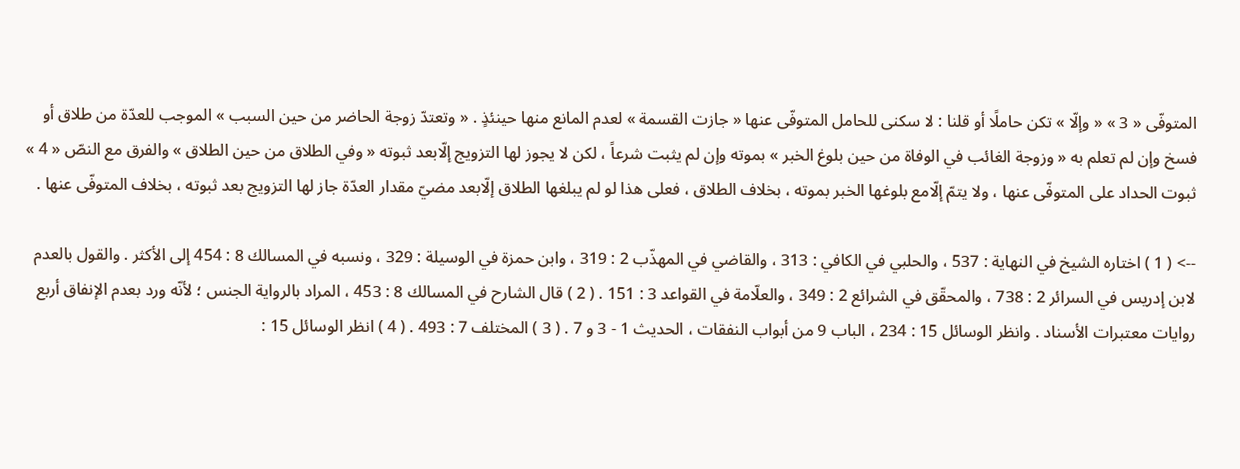المتوفّى « 3 » « وإلّا » تكن حاملًا أو قلنا : لا سكنى للحامل المتوفّى عنها « جازت القسمة » لعدم المانع منها حينئذٍ . « وتعتدّ زوجة الحاضر من حين السبب » الموجب للعدّة من طلاق أو فسخ وإن لم تعلم به « وزوجة الغائب في الوفاة من حين بلوغ الخبر » بموته وإن لم يثبت شرعاً ، لكن لا يجوز لها التزويج إلّابعد ثبوته « وفي الطلاق من حين الطلاق » والفرق مع النصّ « 4 » ثبوت الحداد على المتوفّى عنها ، ولا يتمّ إلّامع بلوغها الخبر بموته ، بخلاف الطلاق ، فعلى هذا لو لم يبلغها الطلاق إلّابعد مضيّ مقدار العدّة جاز لها التزويج بعد ثبوته ، بخلاف المتوفّى عنها .

--> ( 1 ) اختاره الشيخ في النهاية : 537 ، والحلبي في الكافي : 313 ، والقاضي في المهذّب 2 : 319 ، وابن حمزة في الوسيلة : 329 ، ونسبه في المسالك 8 : 454 إلى الأكثر . والقول بالعدم لابن إدريس في السرائر 2 : 738 ، والمحقّق في الشرائع 2 : 349 ، والعلّامة في القواعد 3 : 151 . ( 2 ) قال الشارح في المسالك 8 : 453 ، المراد بالرواية الجنس ؛ لأنّه ورد بعدم الإنفاق أربع روايات معتبرات الأسناد . وانظر الوسائل 15 : 234 ، الباب 9 من أبواب النفقات ، الحديث 1 - 3 و 7 . ( 3 ) المختلف 7 : 493 . ( 4 ) انظر الوسائل 15 :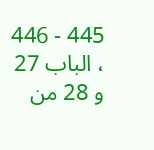445 - 446 ، الباب 27 و 28 من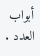أبواب العدد .